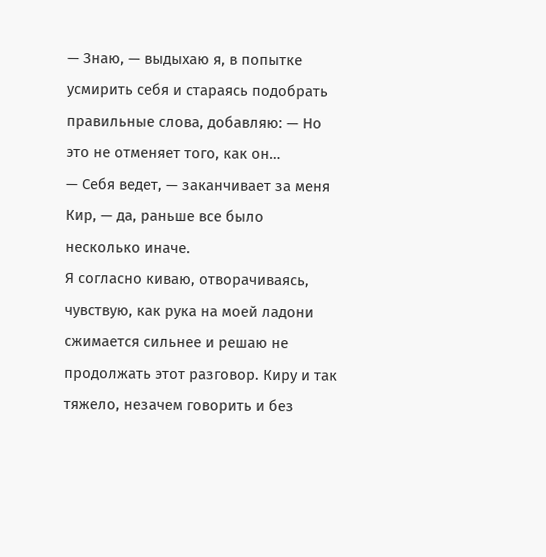— Знаю, — выдыхаю я, в попытке усмирить себя и стараясь подобрать правильные слова, добавляю: — Но это не отменяет того, как он…
— Себя ведет, — заканчивает за меня Кир, — да, раньше все было несколько иначе.
Я согласно киваю, отворачиваясь, чувствую, как рука на моей ладони сжимается сильнее и решаю не продолжать этот разговор. Киру и так тяжело, незачем говорить и без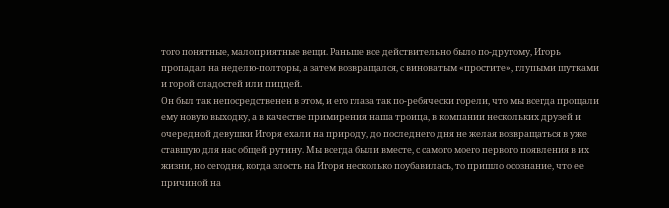того понятные, малоприятные вещи. Раньше все действительно было по-другому, Игорь пропадал на неделю-полторы, а затем возвращался, с виноватым «простите», глупыми шутками и горой сладостей или пиццей.
Он был так непосредственен в этом, и его глаза так по-ребячески горели, что мы всегда прощали ему новую выходку, а в качестве примирения наша троица, в компании нескольких друзей и очередной девушки Игоря ехали на природу, до последнего дня не желая возвращаться в уже ставшую для нас общей рутину. Мы всегда были вместе, с самого моего первого появления в их жизни, но сегодня, когда злость на Игоря несколько поубавилась, то пришло осознание, что ее причиной на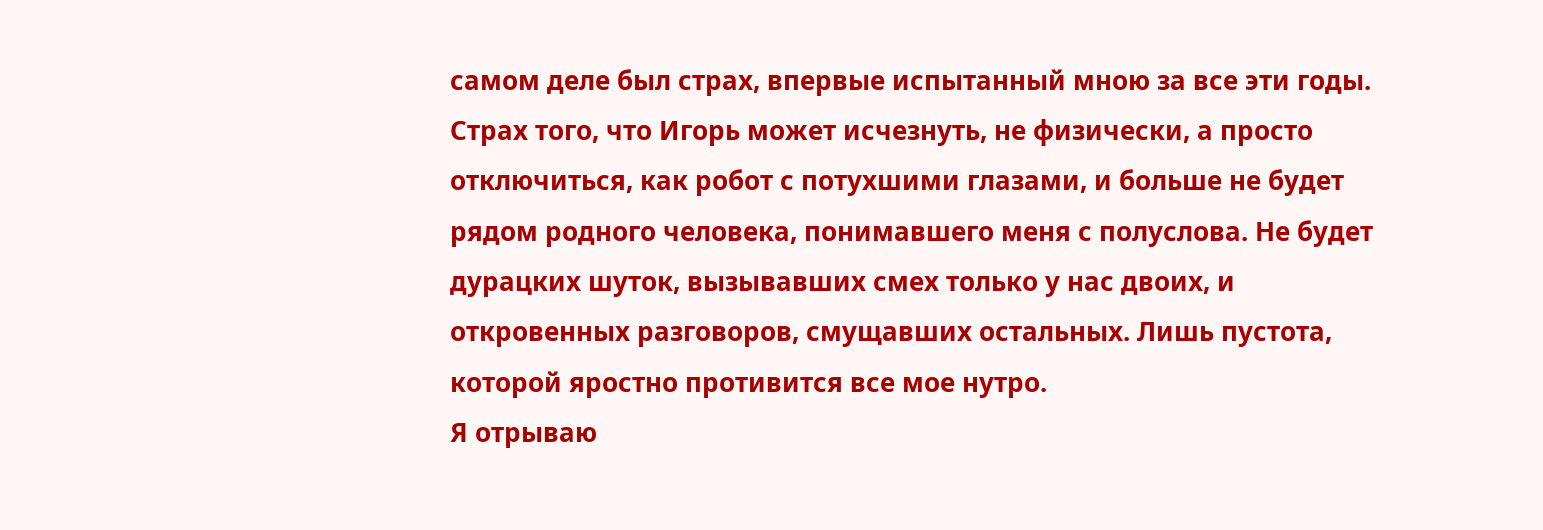самом деле был страх, впервые испытанный мною за все эти годы.
Страх того, что Игорь может исчезнуть, не физически, а просто отключиться, как робот с потухшими глазами, и больше не будет рядом родного человека, понимавшего меня с полуслова. Не будет дурацких шуток, вызывавших смех только у нас двоих, и откровенных разговоров, смущавших остальных. Лишь пустота, которой яростно противится все мое нутро.
Я отрываю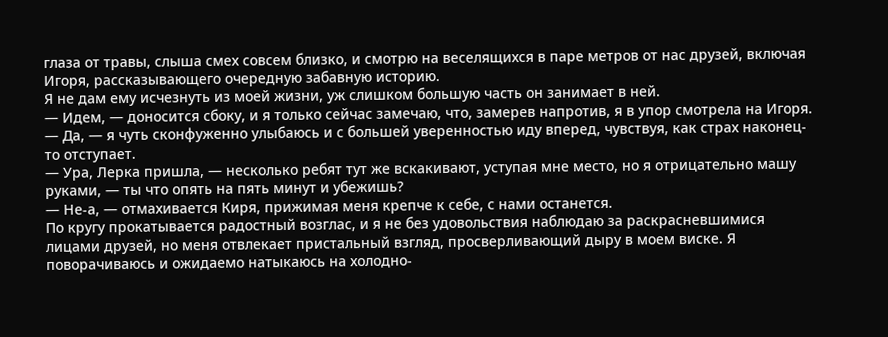глаза от травы, слыша смех совсем близко, и смотрю на веселящихся в паре метров от нас друзей, включая Игоря, рассказывающего очередную забавную историю.
Я не дам ему исчезнуть из моей жизни, уж слишком большую часть он занимает в ней.
— Идем, — доносится сбоку, и я только сейчас замечаю, что, замерев напротив, я в упор смотрела на Игоря.
— Да, — я чуть сконфуженно улыбаюсь и с большей уверенностью иду вперед, чувствуя, как страх наконец-то отступает.
— Ура, Лерка пришла, — несколько ребят тут же вскакивают, уступая мне место, но я отрицательно машу руками, — ты что опять на пять минут и убежишь?
— Не-а, — отмахивается Киря, прижимая меня крепче к себе, с нами останется.
По кругу прокатывается радостный возглас, и я не без удовольствия наблюдаю за раскрасневшимися лицами друзей, но меня отвлекает пристальный взгляд, просверливающий дыру в моем виске. Я поворачиваюсь и ожидаемо натыкаюсь на холодно-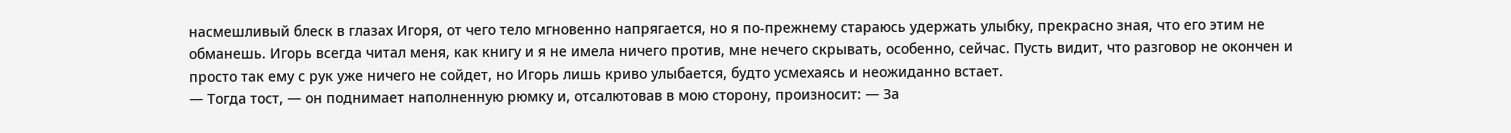насмешливый блеск в глазах Игоря, от чего тело мгновенно напрягается, но я по-прежнему стараюсь удержать улыбку, прекрасно зная, что его этим не обманешь. Игорь всегда читал меня, как книгу и я не имела ничего против, мне нечего скрывать, особенно, сейчас. Пусть видит, что разговор не окончен и просто так ему с рук уже ничего не сойдет, но Игорь лишь криво улыбается, будто усмехаясь и неожиданно встает.
— Тогда тост, — он поднимает наполненную рюмку и, отсалютовав в мою сторону, произносит: — За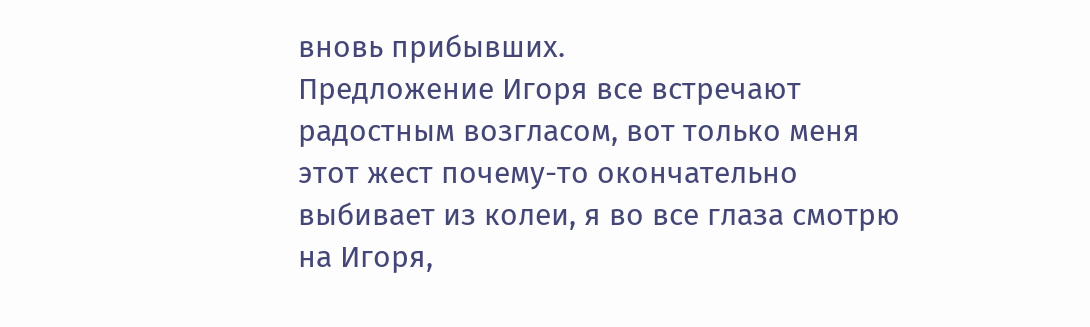вновь прибывших.
Предложение Игоря все встречают радостным возгласом, вот только меня этот жест почему-то окончательно выбивает из колеи, я во все глаза смотрю на Игоря,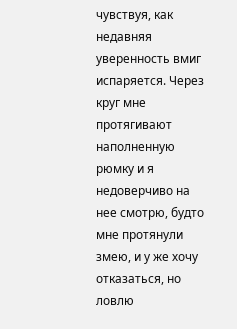чувствуя, как недавняя уверенность вмиг испаряется. Через круг мне протягивают наполненную рюмку и я недоверчиво на нее смотрю, будто мне протянули змею, и у же хочу отказаться, но ловлю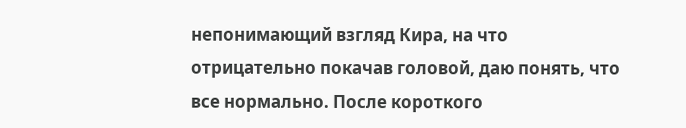непонимающий взгляд Кира, на что отрицательно покачав головой, даю понять, что все нормально. После короткого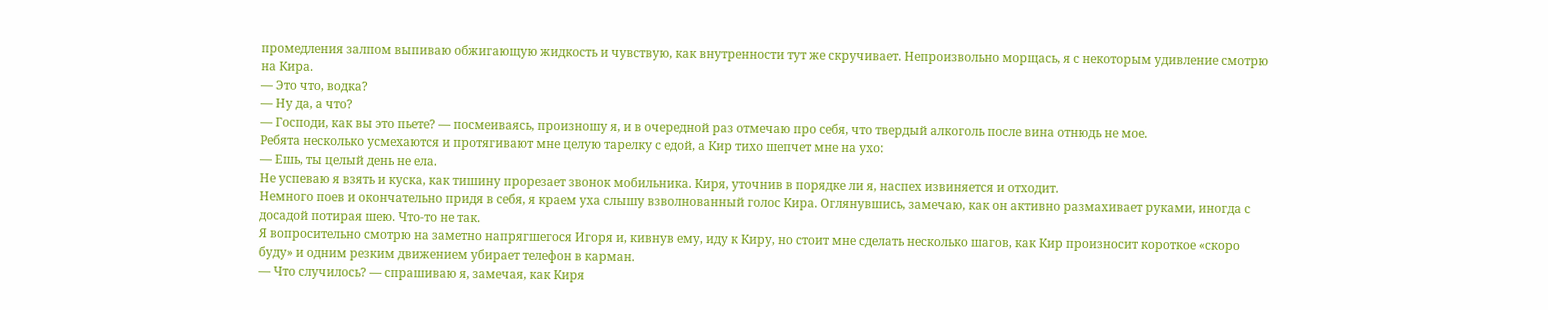промедления залпом выпиваю обжигающую жидкость и чувствую, как внутренности тут же скручивает. Непроизвольно морщась, я с некоторым удивление смотрю на Кира.
— Это что, водка?
— Ну да, а что?
— Господи, как вы это пьете? — посмеиваясь, произношу я, и в очередной раз отмечаю про себя, что твердый алкоголь после вина отнюдь не мое.
Ребята несколько усмехаются и протягивают мне целую тарелку с едой, а Кир тихо шепчет мне на ухо:
— Ешь, ты целый день не ела.
Не успеваю я взять и куска, как тишину прорезает звонок мобильника. Киря, уточнив в порядке ли я, наспех извиняется и отходит.
Немного поев и окончательно придя в себя, я краем уха слышу взволнованный голос Кира. Оглянувшись, замечаю, как он активно размахивает руками, иногда с досадой потирая шею. Что-то не так.
Я вопросительно смотрю на заметно напрягшегося Игоря и, кивнув ему, иду к Киру, но стоит мне сделать несколько шагов, как Кир произносит короткое «скоро буду» и одним резким движением убирает телефон в карман.
— Что случилось? — спрашиваю я, замечая, как Киря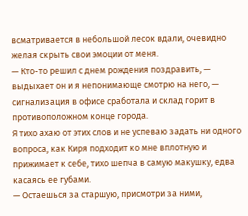всматривается в небольшой лесок вдали, очевидно желая скрыть свои эмоции от меня.
— Кто-то решил с днем рождения поздравить, — выдыхает он и я непонимающе смотрю на него, — сигнализация в офисе сработала и склад горит в противоположном конце города.
Я тихо ахаю от этих слов и не успеваю задать ни одного вопроса, как Киря подходит ко мне вплотную и прижимает к себе, тихо шепча в самую макушку, едва касаясь ее губами.
— Остаешься за старшую, присмотри за ними,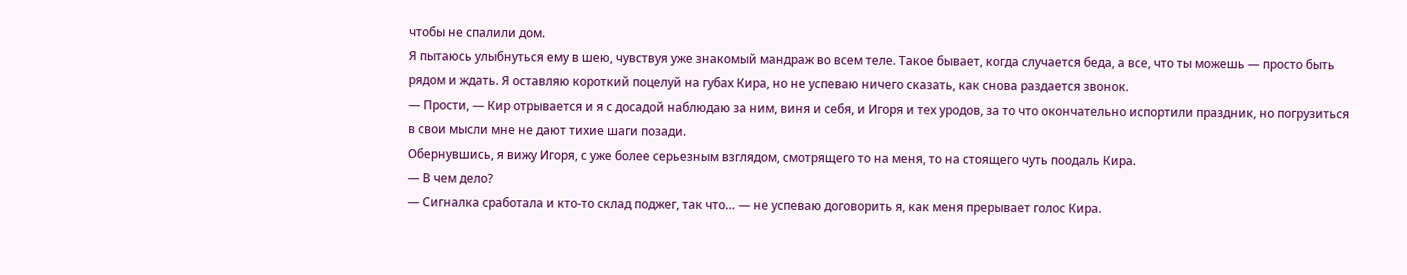чтобы не спалили дом.
Я пытаюсь улыбнуться ему в шею, чувствуя уже знакомый мандраж во всем теле. Такое бывает, когда случается беда, а все, что ты можешь — просто быть рядом и ждать. Я оставляю короткий поцелуй на губах Кира, но не успеваю ничего сказать, как снова раздается звонок.
— Прости, — Кир отрывается и я с досадой наблюдаю за ним, виня и себя, и Игоря и тех уродов, за то что окончательно испортили праздник, но погрузиться в свои мысли мне не дают тихие шаги позади.
Обернувшись, я вижу Игоря, с уже более серьезным взглядом, смотрящего то на меня, то на стоящего чуть поодаль Кира.
— В чем дело?
— Сигналка сработала и кто-то склад поджег, так что… — не успеваю договорить я, как меня прерывает голос Кира.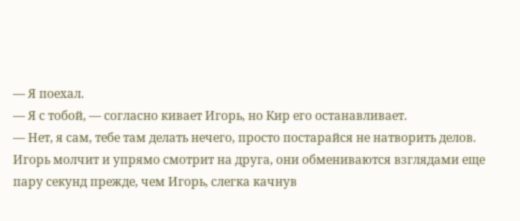— Я поехал.
— Я с тобой, — согласно кивает Игорь, но Кир его останавливает.
— Нет, я сам, тебе там делать нечего, просто постарайся не натворить делов.
Игорь молчит и упрямо смотрит на друга, они обмениваются взглядами еще пару секунд прежде, чем Игорь, слегка качнув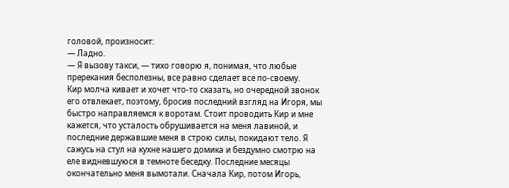головой, произносит:
— Ладно.
— Я вызову такси, — тихо говорю я, понимая, что любые пререкания бесполезны, все равно сделает все по-своему.
Кир молча кивает и хочет что-то сказать, но очередной звонок его отвлекает, поэтому, бросив последний взгляд на Игоря, мы быстро направляемся к воротам. Стоит проводить Кир и мне кажется, что усталость обрушивается на меня лавиной, и последние державшие меня в строю силы, покидают тело. Я сажусь на стул на кухне нашего домика и бездумно смотрю на еле видневшуюся в темноте беседку. Последние месяцы окончательно меня вымотали. Сначала Кир, потом Игорь,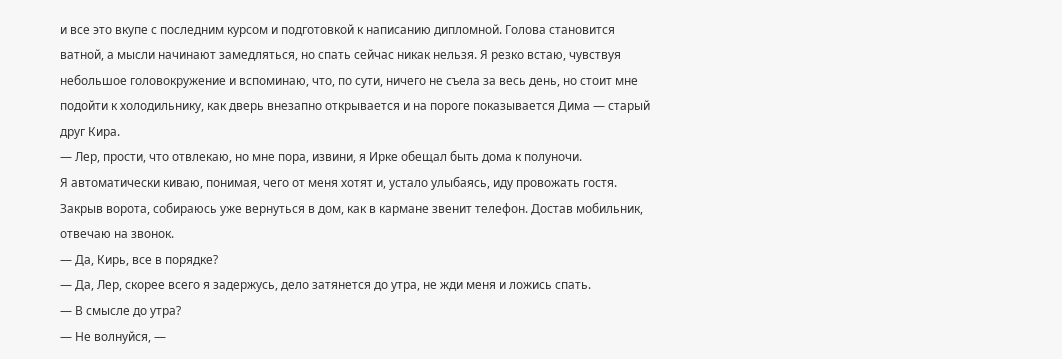и все это вкупе с последним курсом и подготовкой к написанию дипломной. Голова становится ватной, а мысли начинают замедляться, но спать сейчас никак нельзя. Я резко встаю, чувствуя небольшое головокружение и вспоминаю, что, по сути, ничего не съела за весь день, но стоит мне подойти к холодильнику, как дверь внезапно открывается и на пороге показывается Дима — старый друг Кира.
— Лер, прости, что отвлекаю, но мне пора, извини, я Ирке обещал быть дома к полуночи.
Я автоматически киваю, понимая, чего от меня хотят и, устало улыбаясь, иду провожать гостя. Закрыв ворота, собираюсь уже вернуться в дом, как в кармане звенит телефон. Достав мобильник, отвечаю на звонок.
— Да, Кирь, все в порядке?
— Да, Лер, скорее всего я задержусь, дело затянется до утра, не жди меня и ложись спать.
— В смысле до утра?
— Не волнуйся, —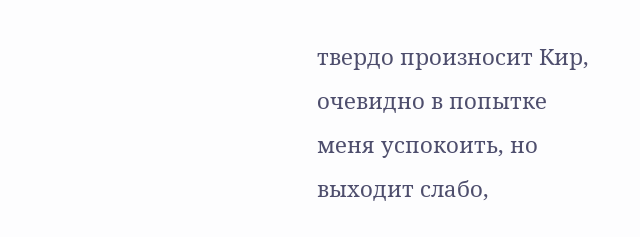твердо произносит Кир, очевидно в попытке меня успокоить, но выходит слабо,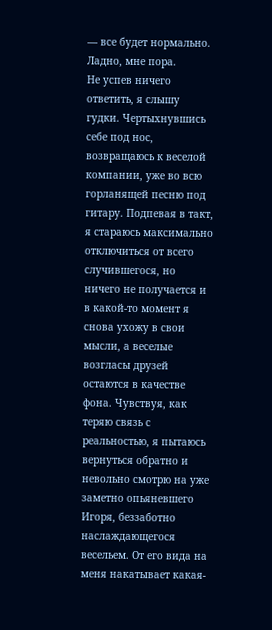— все будет нормально. Ладно, мне пора.
Не успев ничего ответить, я слышу гудки. Чертыхнувшись себе под нос, возвращаюсь к веселой компании, уже во всю горланящей песню под гитару. Подпевая в такт, я стараюсь максимально отключиться от всего случившегося, но ничего не получается и в какой-то момент я снова ухожу в свои мысли, а веселые возгласы друзей остаются в качестве фона. Чувствуя, как теряю связь с реальностью, я пытаюсь вернуться обратно и невольно смотрю на уже заметно опьяневшего Игоря, беззаботно наслаждающегося весельем. От его вида на меня накатывает какая-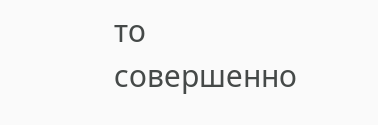то совершенно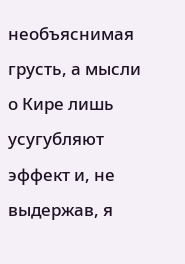необъяснимая грусть, а мысли о Кире лишь усугубляют эффект и, не выдержав, я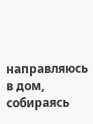направляюсь в дом, собираясь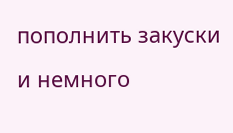пополнить закуски и немного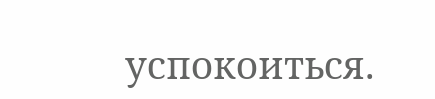успокоиться.